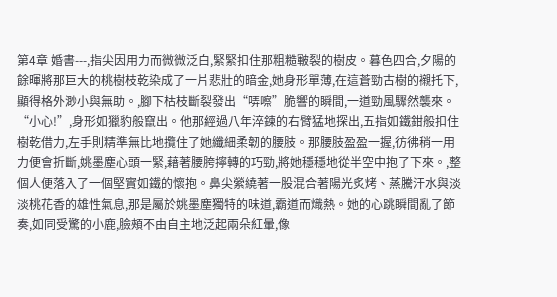第4章 婚書---,指尖因用力而微微泛白,緊緊扣住那粗糙皸裂的樹皮。暮色四合,夕陽的餘暉將那巨大的桃樹枝乾染成了一片悲壯的暗金,她身形單薄,在這蒼勁古樹的襯托下,顯得格外渺小與無助。,腳下枯枝斷裂發出“哢嚓”脆響的瞬間,一道勁風驟然襲來。“小心!”,身形如獵豹般竄出。他那經過八年淬鍊的右臂猛地探出,五指如鐵鉗般扣住樹乾借力,左手則精準無比地攬住了她纖細柔韌的腰肢。那腰肢盈盈一握,彷彿稍一用力便會折斷,姚墨塵心頭一緊,藉著腰胯擰轉的巧勁,將她穩穩地從半空中抱了下來。,整個人便落入了一個堅實如鐵的懷抱。鼻尖縈繞著一股混合著陽光炙烤、蒸騰汗水與淡淡桃花香的雄性氣息,那是屬於姚墨塵獨特的味道,霸道而熾熱。她的心跳瞬間亂了節奏,如同受驚的小鹿,臉頰不由自主地泛起兩朵紅暈,像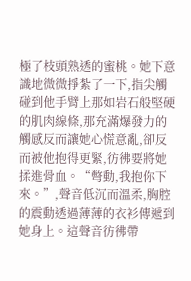極了枝頭熟透的蜜桃。她下意識地微微掙紮了一下,指尖觸碰到他手臂上那如岩石般堅硬的肌肉線條,那充滿爆發力的觸感反而讓她心慌意亂,卻反而被他抱得更緊,彷彿要將她揉進骨血。“彆動,我抱你下來。”,聲音低沉而溫柔,胸腔的震動透過薄薄的衣衫傳遞到她身上。這聲音彷彿帶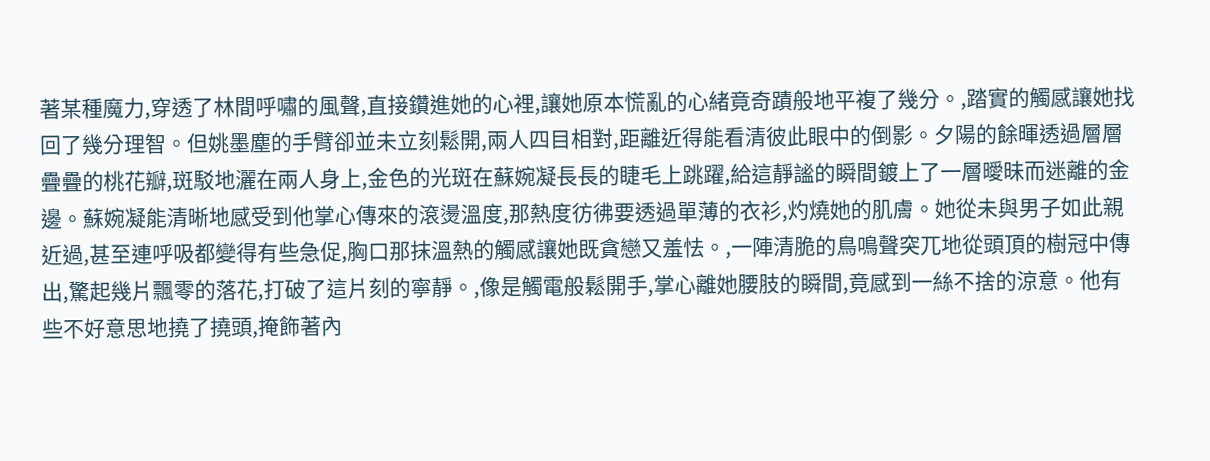著某種魔力,穿透了林間呼嘯的風聲,直接鑽進她的心裡,讓她原本慌亂的心緒竟奇蹟般地平複了幾分。,踏實的觸感讓她找回了幾分理智。但姚墨塵的手臂卻並未立刻鬆開,兩人四目相對,距離近得能看清彼此眼中的倒影。夕陽的餘暉透過層層疊疊的桃花瓣,斑駁地灑在兩人身上,金色的光斑在蘇婉凝長長的睫毛上跳躍,給這靜謐的瞬間鍍上了一層曖昧而迷離的金邊。蘇婉凝能清晰地感受到他掌心傳來的滾燙溫度,那熱度彷彿要透過單薄的衣衫,灼燒她的肌膚。她從未與男子如此親近過,甚至連呼吸都變得有些急促,胸口那抹溫熱的觸感讓她既貪戀又羞怯。,一陣清脆的鳥鳴聲突兀地從頭頂的樹冠中傳出,驚起幾片飄零的落花,打破了這片刻的寧靜。,像是觸電般鬆開手,掌心離她腰肢的瞬間,竟感到一絲不捨的涼意。他有些不好意思地撓了撓頭,掩飾著內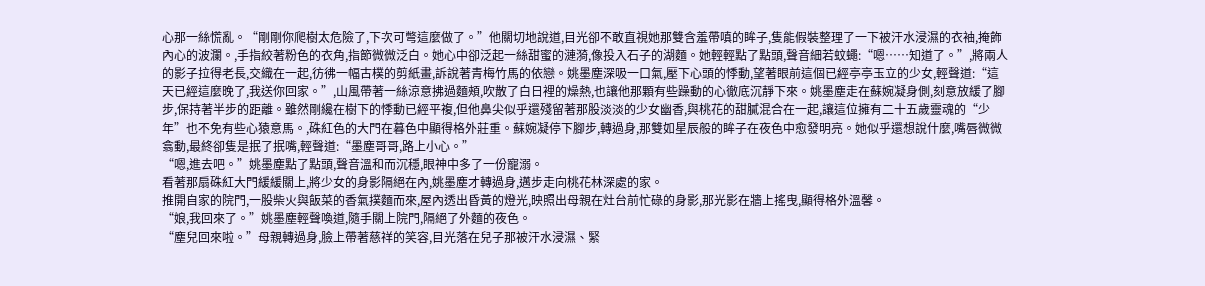心那一絲慌亂。“剛剛你爬樹太危險了,下次可彆這麼做了。”他關切地說道,目光卻不敢直視她那雙含羞帶嗔的眸子,隻能假裝整理了一下被汗水浸濕的衣袖,掩飾內心的波瀾。,手指絞著粉色的衣角,指節微微泛白。她心中卻泛起一絲甜蜜的漣漪,像投入石子的湖麵。她輕輕點了點頭,聲音細若蚊蠅:“嗯……知道了。”,將兩人的影子拉得老長,交織在一起,彷彿一幅古樸的剪紙畫,訴說著青梅竹馬的依戀。姚墨塵深吸一口氣,壓下心頭的悸動,望著眼前這個已經亭亭玉立的少女,輕聲道:“這天已經這麼晚了,我送你回家。”,山風帶著一絲涼意拂過麵頰,吹散了白日裡的燥熱,也讓他那顆有些躁動的心徹底沉靜下來。姚墨塵走在蘇婉凝身側,刻意放緩了腳步,保持著半步的距離。雖然剛纔在樹下的悸動已經平複,但他鼻尖似乎還殘留著那股淡淡的少女幽香,與桃花的甜膩混合在一起,讓這位擁有二十五歲靈魂的“少年”也不免有些心猿意馬。,硃紅色的大門在暮色中顯得格外莊重。蘇婉凝停下腳步,轉過身,那雙如星辰般的眸子在夜色中愈發明亮。她似乎還想說什麼,嘴唇微微翕動,最終卻隻是抿了抿嘴,輕聲道:“墨塵哥哥,路上小心。”
“嗯,進去吧。”姚墨塵點了點頭,聲音溫和而沉穩,眼神中多了一份寵溺。
看著那扇硃紅大門緩緩關上,將少女的身影隔絕在內,姚墨塵才轉過身,邁步走向桃花林深處的家。
推開自家的院門,一股柴火與飯菜的香氣撲麵而來,屋內透出昏黃的燈光,映照出母親在灶台前忙碌的身影,那光影在牆上搖曳,顯得格外溫馨。
“娘,我回來了。”姚墨塵輕聲喚道,隨手關上院門,隔絕了外麵的夜色。
“塵兒回來啦。”母親轉過身,臉上帶著慈祥的笑容,目光落在兒子那被汗水浸濕、緊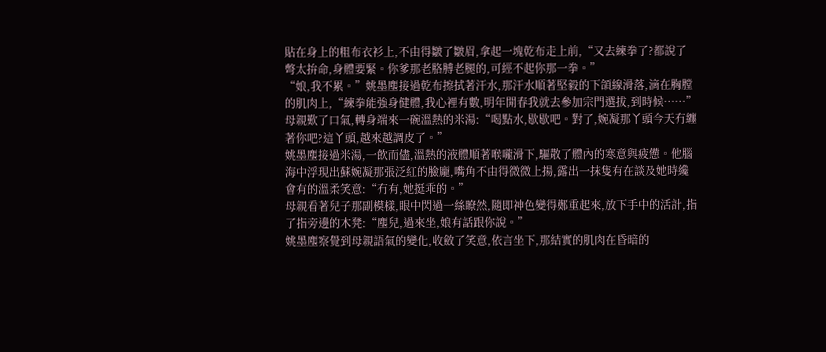貼在身上的粗布衣衫上,不由得皺了皺眉,拿起一塊乾布走上前,“又去練拳了?都說了彆太拚命,身體要緊。你爹那老胳膊老腿的,可經不起你那一拳。”
“娘,我不累。”姚墨塵接過乾布擦拭著汗水,那汗水順著堅毅的下頜線滑落,滴在胸膛的肌肉上,“練拳能強身健體,我心裡有數,明年開春我就去參加宗門選拔,到時候……”
母親歎了口氣,轉身端來一碗溫熱的米湯:“喝點水,歇歇吧。對了,婉凝那丫頭今天冇纏著你吧?這丫頭,越來越調皮了。”
姚墨塵接過米湯,一飲而儘,溫熱的液體順著喉嚨滑下,驅散了體內的寒意與疲憊。他腦海中浮現出蘇婉凝那張泛紅的臉龐,嘴角不由得微微上揚,露出一抹隻有在談及她時纔會有的溫柔笑意:“冇有,她挺乖的。”
母親看著兒子那副模樣,眼中閃過一絲瞭然,隨即神色變得鄭重起來,放下手中的活計,指了指旁邊的木凳:“塵兒,過來坐,娘有話跟你說。”
姚墨塵察覺到母親語氣的變化,收斂了笑意,依言坐下,那結實的肌肉在昏暗的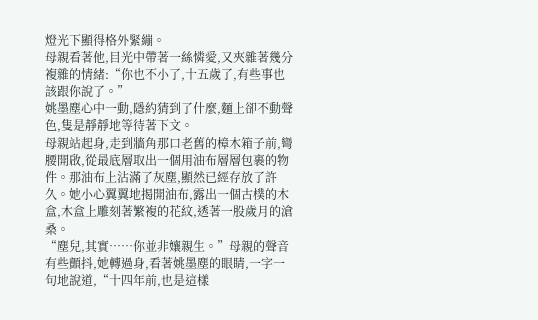燈光下顯得格外緊繃。
母親看著他,目光中帶著一絲憐愛,又夾雜著幾分複雜的情緒:“你也不小了,十五歲了,有些事也該跟你說了。”
姚墨塵心中一動,隱約猜到了什麼,麵上卻不動聲色,隻是靜靜地等待著下文。
母親站起身,走到牆角那口老舊的樟木箱子前,彎腰開啟,從最底層取出一個用油布層層包裹的物件。那油布上沾滿了灰塵,顯然已經存放了許久。她小心翼翼地揭開油布,露出一個古樸的木盒,木盒上雕刻著繁複的花紋,透著一股歲月的滄桑。
“塵兒,其實……你並非孃親生。”母親的聲音有些顫抖,她轉過身,看著姚墨塵的眼睛,一字一句地說道,“十四年前,也是這樣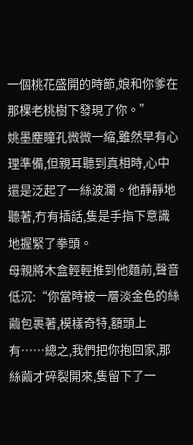一個桃花盛開的時節,娘和你爹在那棵老桃樹下發現了你。”
姚墨塵瞳孔微微一縮,雖然早有心理準備,但親耳聽到真相時,心中還是泛起了一絲波瀾。他靜靜地聽著,冇有插話,隻是手指下意識地握緊了拳頭。
母親將木盒輕輕推到他麵前,聲音低沉:“你當時被一層淡金色的絲繭包裹著,模樣奇特,額頭上有……總之,我們把你抱回家,那絲繭才碎裂開來,隻留下了一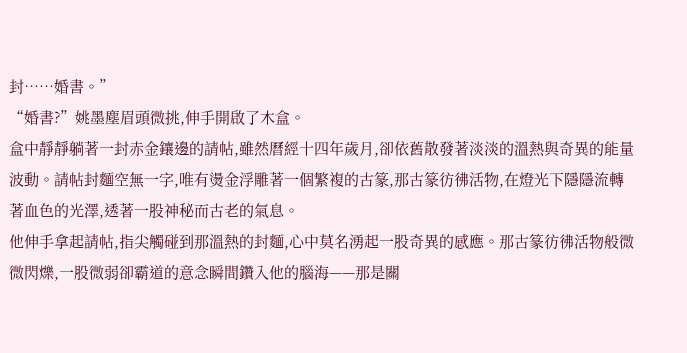封……婚書。”
“婚書?”姚墨塵眉頭微挑,伸手開啟了木盒。
盒中靜靜躺著一封赤金鑲邊的請帖,雖然曆經十四年歲月,卻依舊散發著淡淡的溫熱與奇異的能量波動。請帖封麵空無一字,唯有燙金浮雕著一個繁複的古篆,那古篆彷彿活物,在燈光下隱隱流轉著血色的光澤,透著一股神秘而古老的氣息。
他伸手拿起請帖,指尖觸碰到那溫熱的封麵,心中莫名湧起一股奇異的感應。那古篆彷彿活物般微微閃爍,一股微弱卻霸道的意念瞬間鑽入他的腦海——那是關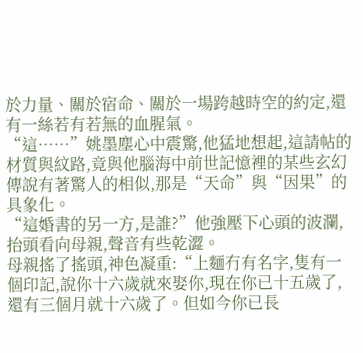於力量、關於宿命、關於一場跨越時空的約定,還有一絲若有若無的血腥氣。
“這……”姚墨塵心中震驚,他猛地想起,這請帖的材質與紋路,竟與他腦海中前世記憶裡的某些玄幻傳說有著驚人的相似,那是“天命”與“因果”的具象化。
“這婚書的另一方,是誰?”他強壓下心頭的波瀾,抬頭看向母親,聲音有些乾澀。
母親搖了搖頭,神色凝重:“上麵冇有名字,隻有一個印記,說你十六歲就來娶你,現在你已十五歲了,還有三個月就十六歲了。但如今你已長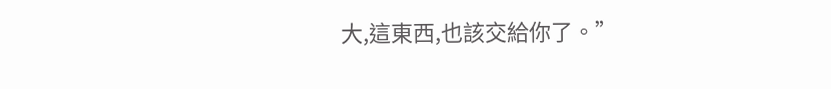大,這東西,也該交給你了。”